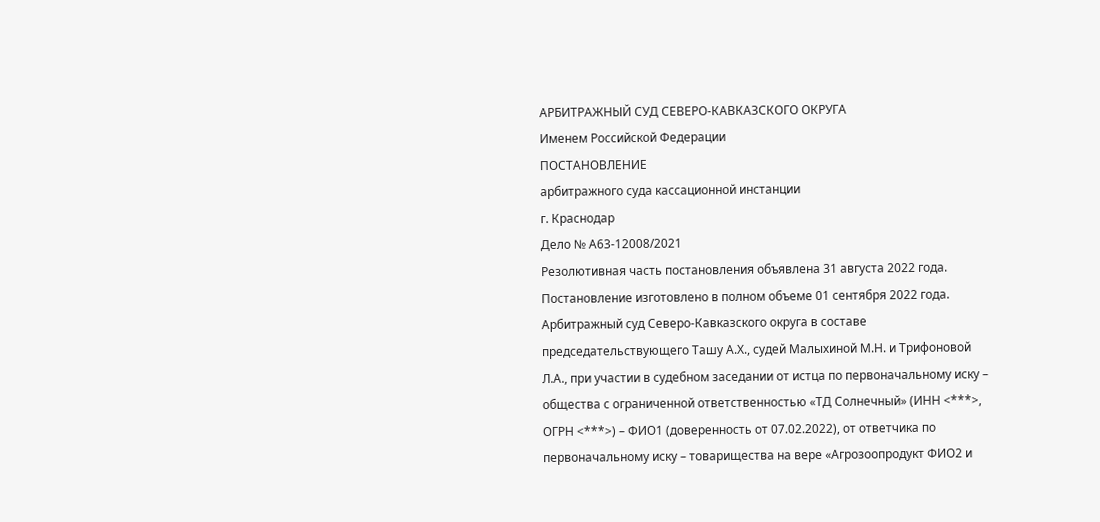АРБИТРАЖНЫЙ СУД СЕВЕРО-КАВКАЗСКОГО ОКРУГА
Именем Российской Федерации
ПОСТАНОВЛЕНИЕ
арбитражного суда кассационной инстанции
г. Краснодар
Дело № А63-12008/2021
Резолютивная часть постановления объявлена 31 августа 2022 года.
Постановление изготовлено в полном объеме 01 сентября 2022 года.
Арбитражный суд Северо-Кавказского округа в составе председательствующего Ташу А.Х., судей Малыхиной М.Н. и Трифоновой Л.А., при участии в судебном заседании от истца по первоначальному иску – общества с ограниченной ответственностью «ТД Солнечный» (ИНН <***>, ОГРН <***>) – ФИО1 (доверенность от 07.02.2022), от ответчика по первоначальному иску – товарищества на вере «Агрозоопродукт ФИО2 и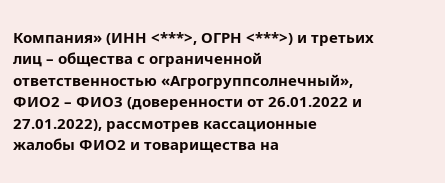Компания» (ИНН <***>, ОГРН <***>) и третьих лиц – общества с ограниченной ответственностью «Агрогруппсолнечный», ФИО2 – ФИО3 (доверенности от 26.01.2022 и 27.01.2022), рассмотрев кассационные жалобы ФИО2 и товарищества на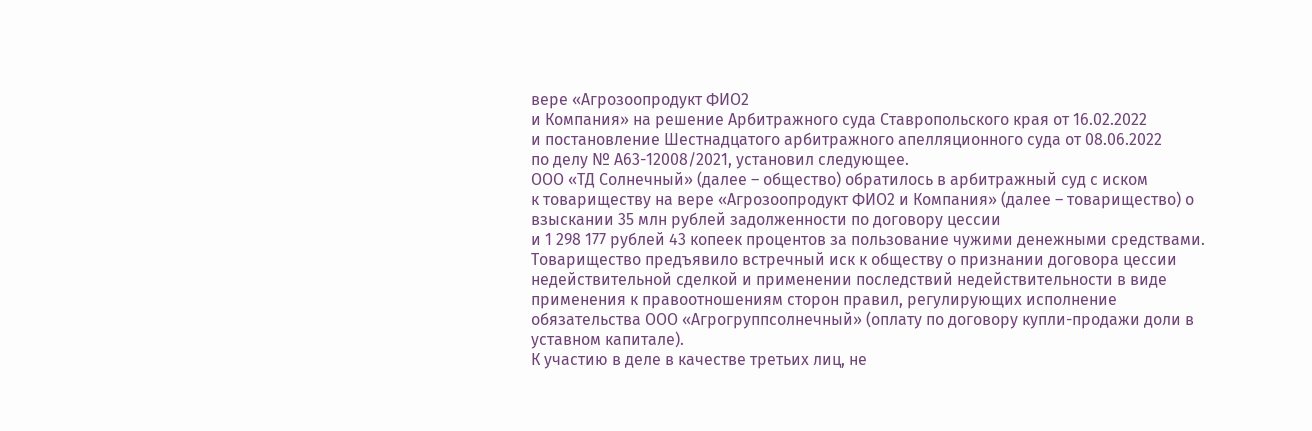вере «Агрозоопродукт ФИО2
и Компания» на решение Арбитражного суда Ставропольского края от 16.02.2022
и постановление Шестнадцатого арбитражного апелляционного суда от 08.06.2022
по делу № А63-12008/2021, установил следующее.
ООО «ТД Солнечный» (далее – общество) обратилось в арбитражный суд с иском
к товариществу на вере «Агрозоопродукт ФИО2 и Компания» (далее – товарищество) о взыскании 35 млн рублей задолженности по договору цессии
и 1 298 177 рублей 43 копеек процентов за пользование чужими денежными средствами.
Товарищество предъявило встречный иск к обществу о признании договора цессии недействительной сделкой и применении последствий недействительности в виде применения к правоотношениям сторон правил, регулирующих исполнение обязательства ООО «Агрогруппсолнечный» (оплату по договору купли-продажи доли в уставном капитале).
К участию в деле в качестве третьих лиц, не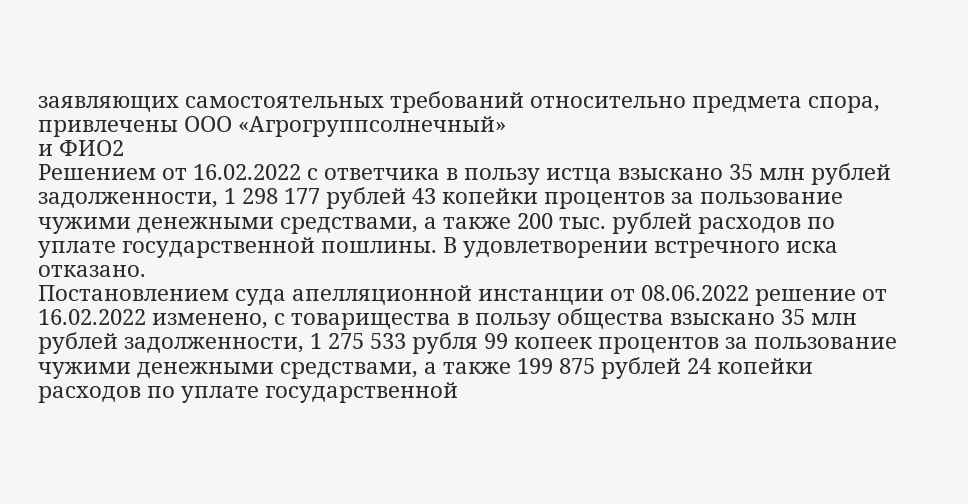заявляющих самостоятельных требований относительно предмета спора, привлечены ООО «Агрогруппсолнечный»
и ФИО2
Решением от 16.02.2022 с ответчика в пользу истца взыскано 35 млн рублей задолженности, 1 298 177 рублей 43 копейки процентов за пользование чужими денежными средствами, а также 200 тыс. рублей расходов по уплате государственной пошлины. В удовлетворении встречного иска отказано.
Постановлением суда апелляционной инстанции от 08.06.2022 решение от 16.02.2022 изменено, с товарищества в пользу общества взыскано 35 млн рублей задолженности, 1 275 533 рубля 99 копеек процентов за пользование чужими денежными средствами, а также 199 875 рублей 24 копейки расходов по уплате государственной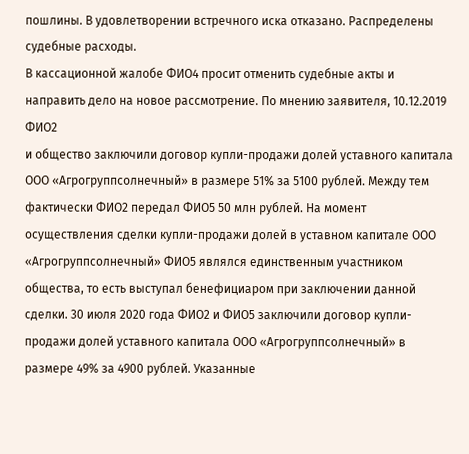пошлины. В удовлетворении встречного иска отказано. Распределены судебные расходы.
В кассационной жалобе ФИО4 просит отменить судебные акты и направить дело на новое рассмотрение. По мнению заявителя, 10.12.2019 ФИО2
и общество заключили договор купли-продажи долей уставного капитала
ООО «Агрогруппсолнечный» в размере 51% за 5100 рублей. Между тем фактически ФИО2 передал ФИО5 50 млн рублей. На момент осуществления сделки купли-продажи долей в уставном капитале ООО «Агрогруппсолнечный» ФИО5 являлся единственным участником общества, то есть выступал бенефициаром при заключении данной сделки. 30 июля 2020 года ФИО2 и ФИО5 заключили договор купли-продажи долей уставного капитала ООО «Агрогруппсолнечный» в размере 49% за 4900 рублей. Указанные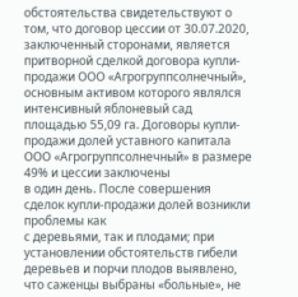обстоятельства свидетельствуют о том, что договор цессии от 30.07.2020, заключенный сторонами, является притворной сделкой договора купли-продажи ООО «Агрогруппсолнечный», основным активом которого являлся интенсивный яблоневый сад площадью 55,09 га. Договоры купли-продажи долей уставного капитала ООО «Агрогруппсолнечный» в размере 49% и цессии заключены
в один день. После совершения сделок купли-продажи долей возникли проблемы как
с деревьями, так и плодами; при установлении обстоятельств гибели деревьев и порчи плодов выявлено, что саженцы выбраны «больные», не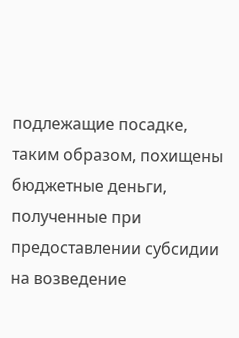подлежащие посадке, таким образом, похищены бюджетные деньги, полученные при предоставлении субсидии
на возведение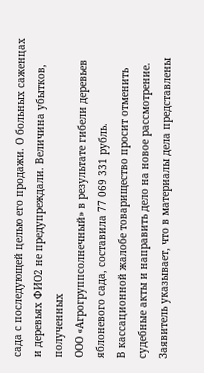сада с последующей целью его продажи. О больных саженцах и деревьях ФИО2 не предупреждали. Величина убытков, полученных
ООО «Агрогруппсолнечный» в результате гибели деревьев яблоневого сада, составила 77 069 331 рубль.
В кассационной жалобе товарищество просит отменить судебные акты и направить дело на новое рассмотрение. Заявитель указывает, что в материалы дела представлены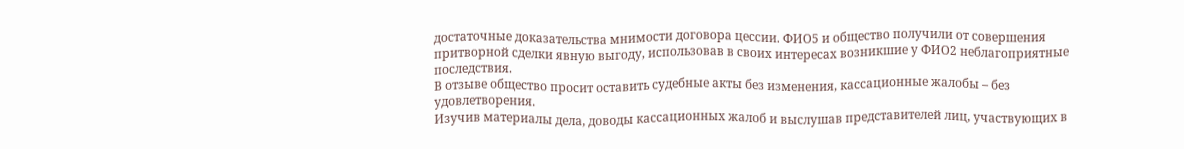достаточные доказательства мнимости договора цессии. ФИО5 и общество получили от совершения притворной сделки явную выгоду, использовав в своих интересах возникшие у ФИО2 неблагоприятные последствия.
В отзыве общество просит оставить судебные акты без изменения, кассационные жалобы – без удовлетворения.
Изучив материалы дела, доводы кассационных жалоб и выслушав представителей лиц, участвующих в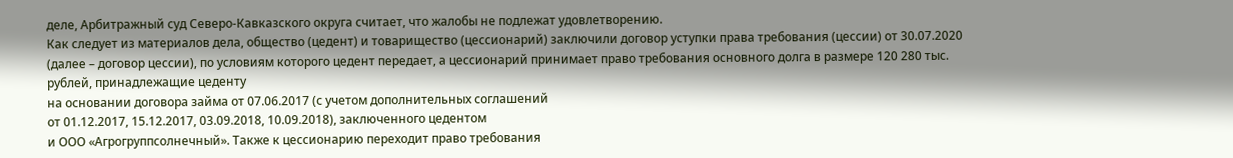деле, Арбитражный суд Северо-Кавказского округа считает, что жалобы не подлежат удовлетворению.
Как следует из материалов дела, общество (цедент) и товарищество (цессионарий) заключили договор уступки права требования (цессии) от 30.07.2020 (далее – договор цессии), по условиям которого цедент передает, а цессионарий принимает право требования основного долга в размере 120 280 тыс. рублей, принадлежащие цеденту
на основании договора займа от 07.06.2017 (с учетом дополнительных соглашений
от 01.12.2017, 15.12.2017, 03.09.2018, 10.09.2018), заключенного цедентом
и ООО «Агрогруппсолнечный». Также к цессионарию переходит право требования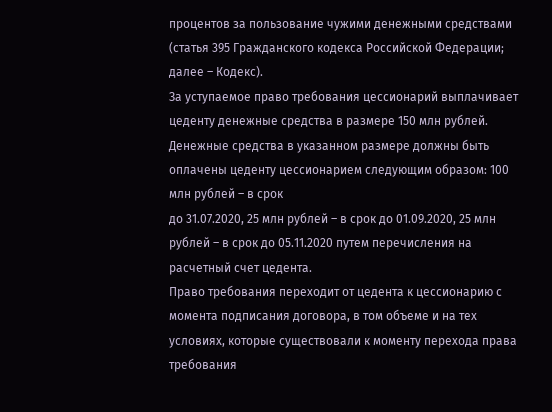процентов за пользование чужими денежными средствами (статья 395 Гражданского кодекса Российской Федерации; далее – Кодекс).
За уступаемое право требования цессионарий выплачивает цеденту денежные средства в размере 150 млн рублей. Денежные средства в указанном размере должны быть оплачены цеденту цессионарием следующим образом: 100 млн рублей – в срок
до 31.07.2020, 25 млн рублей – в срок до 01.09.2020, 25 млн рублей – в срок до 05.11.2020 путем перечисления на расчетный счет цедента.
Право требования переходит от цедента к цессионарию с момента подписания договора, в том объеме и на тех условиях, которые существовали к моменту перехода права требования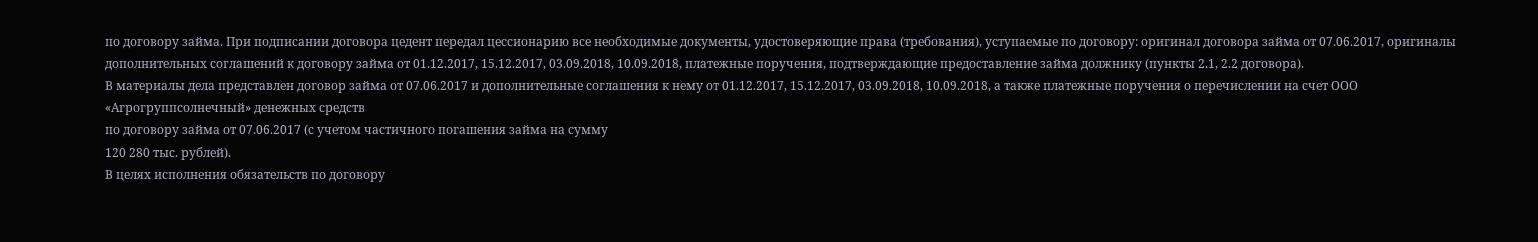по договору займа. При подписании договора цедент передал цессионарию все необходимые документы, удостоверяющие права (требования), уступаемые по договору: оригинал договора займа от 07.06.2017, оригиналы дополнительных соглашений к договору займа от 01.12.2017, 15.12.2017, 03.09.2018, 10.09.2018, платежные поручения, подтверждающие предоставление займа должнику (пункты 2.1, 2.2 договора).
В материалы дела представлен договор займа от 07.06.2017 и дополнительные соглашения к нему от 01.12.2017, 15.12.2017, 03.09.2018, 10.09.2018, а также платежные поручения о перечислении на счет ООО «Агрогруппсолнечный» денежных средств
по договору займа от 07.06.2017 (с учетом частичного погашения займа на сумму
120 280 тыс. рублей).
В целях исполнения обязательств по договору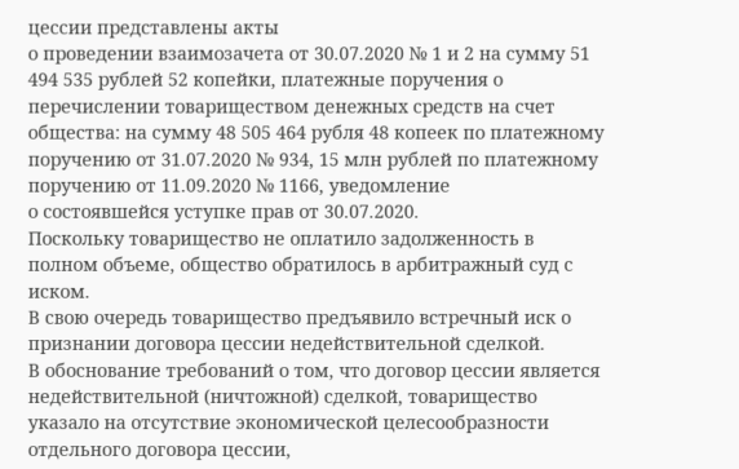цессии представлены акты
о проведении взаимозачета от 30.07.2020 № 1 и 2 на сумму 51 494 535 рублей 52 копейки, платежные поручения о перечислении товариществом денежных средств на счет общества: на сумму 48 505 464 рубля 48 копеек по платежному поручению от 31.07.2020 № 934, 15 млн рублей по платежному поручению от 11.09.2020 № 1166, уведомление
о состоявшейся уступке прав от 30.07.2020.
Поскольку товарищество не оплатило задолженность в полном объеме, общество обратилось в арбитражный суд с иском.
В свою очередь товарищество предъявило встречный иск о признании договора цессии недействительной сделкой.
В обоснование требований о том, что договор цессии является недействительной (ничтожной) сделкой, товарищество указало на отсутствие экономической целесообразности отдельного договора цессии,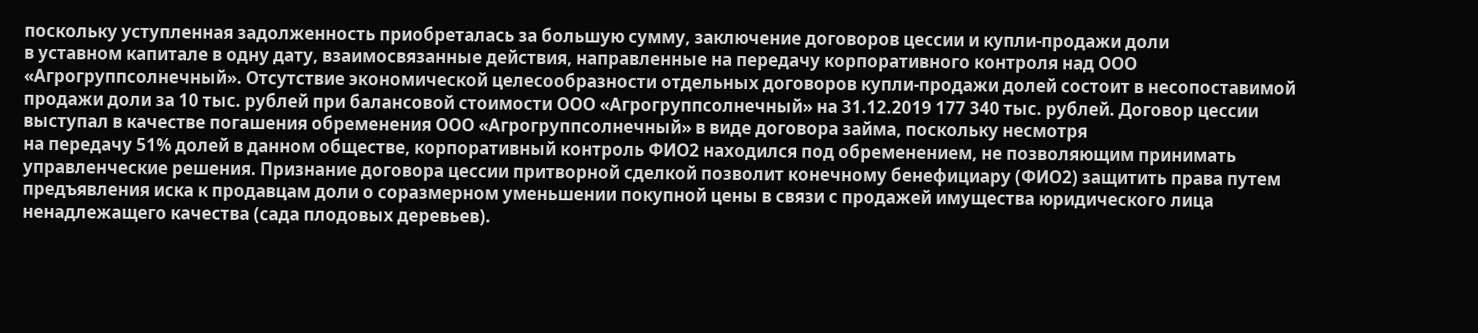поскольку уступленная задолженность приобреталась за большую сумму, заключение договоров цессии и купли-продажи доли
в уставном капитале в одну дату, взаимосвязанные действия, направленные на передачу корпоративного контроля над ООО «Агрогруппсолнечный». Отсутствие экономической целесообразности отдельных договоров купли-продажи долей состоит в несопоставимой продажи доли за 10 тыс. рублей при балансовой стоимости ООО «Агрогруппсолнечный» на 31.12.2019 177 340 тыс. рублей. Договор цессии выступал в качестве погашения обременения ООО «Агрогруппсолнечный» в виде договора займа, поскольку несмотря
на передачу 51% долей в данном обществе, корпоративный контроль ФИО2 находился под обременением, не позволяющим принимать управленческие решения. Признание договора цессии притворной сделкой позволит конечному бенефициару (ФИО2) защитить права путем предъявления иска к продавцам доли о соразмерном уменьшении покупной цены в связи с продажей имущества юридического лица ненадлежащего качества (сада плодовых деревьев).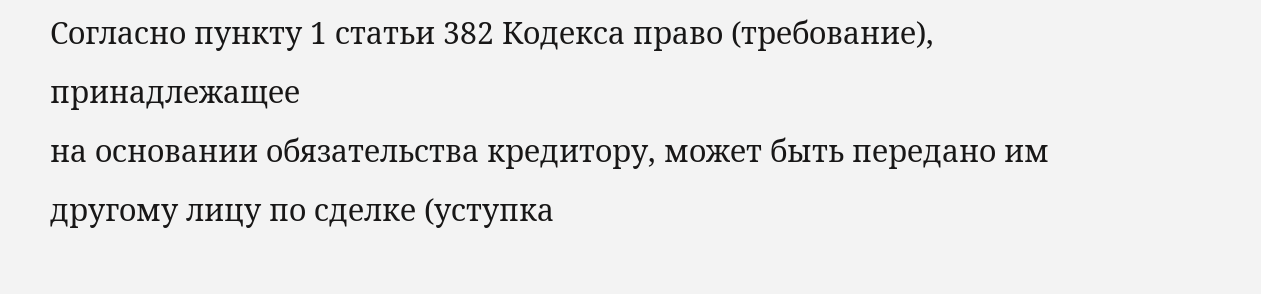Согласно пункту 1 статьи 382 Кодекса право (требование), принадлежащее
на основании обязательства кредитору, может быть передано им другому лицу по сделке (уступка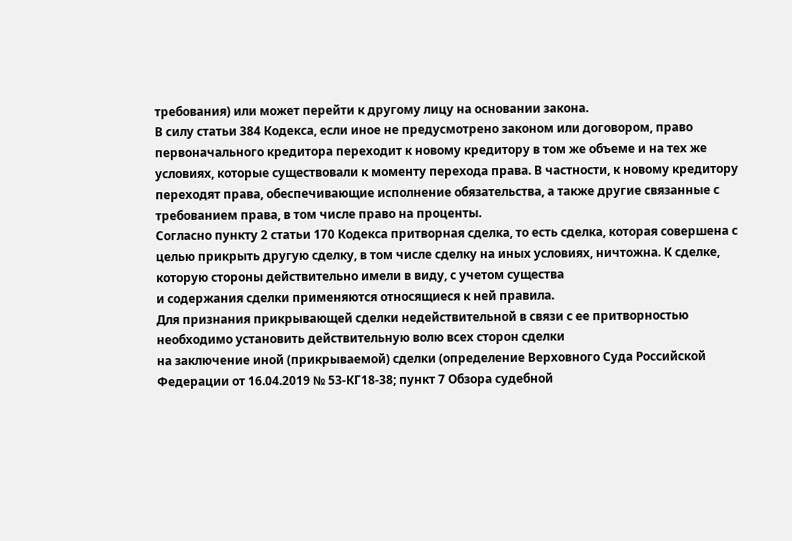требования) или может перейти к другому лицу на основании закона.
В силу статьи 384 Кодекса, если иное не предусмотрено законом или договором, право первоначального кредитора переходит к новому кредитору в том же объеме и на тех же условиях, которые существовали к моменту перехода права. В частности, к новому кредитору переходят права, обеспечивающие исполнение обязательства, а также другие связанные с требованием права, в том числе право на проценты.
Согласно пункту 2 статьи 170 Кодекса притворная сделка, то есть сделка, которая совершена с целью прикрыть другую сделку, в том числе сделку на иных условиях, ничтожна. К сделке, которую стороны действительно имели в виду, с учетом существа
и содержания сделки применяются относящиеся к ней правила.
Для признания прикрывающей сделки недействительной в связи с ее притворностью необходимо установить действительную волю всех сторон сделки
на заключение иной (прикрываемой) сделки (определение Верховного Суда Российской Федерации от 16.04.2019 № 53-КГ18-38; пункт 7 Обзора судебной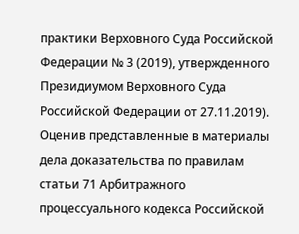практики Верховного Суда Российской Федерации № 3 (2019), утвержденного Президиумом Верховного Суда Российской Федерации от 27.11.2019).
Оценив представленные в материалы дела доказательства по правилам статьи 71 Арбитражного процессуального кодекса Российской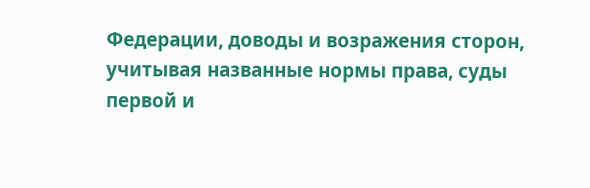Федерации, доводы и возражения сторон, учитывая названные нормы права, суды первой и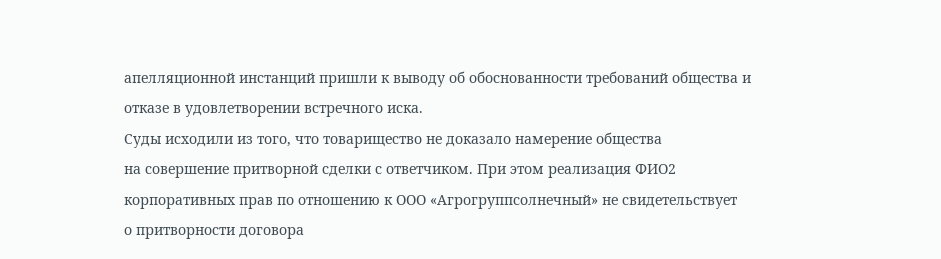апелляционной инстанций пришли к выводу об обоснованности требований общества и отказе в удовлетворении встречного иска.
Суды исходили из того, что товарищество не доказало намерение общества
на совершение притворной сделки с ответчиком. При этом реализация ФИО2 корпоративных прав по отношению к ООО «Агрогруппсолнечный» не свидетельствует
о притворности договора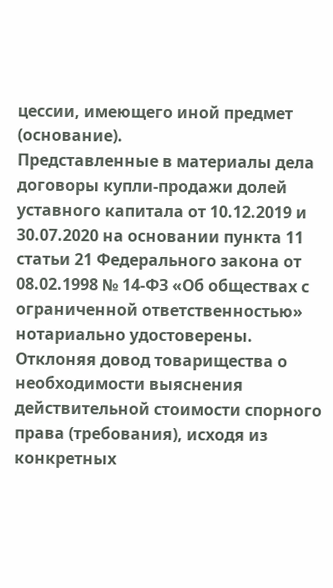цессии, имеющего иной предмет (основание).
Представленные в материалы дела договоры купли-продажи долей уставного капитала от 10.12.2019 и 30.07.2020 на основании пункта 11 статьи 21 Федерального закона от 08.02.1998 № 14-ФЗ «Об обществах с ограниченной ответственностью» нотариально удостоверены.
Отклоняя довод товарищества о необходимости выяснения действительной стоимости спорного права (требования), исходя из конкретных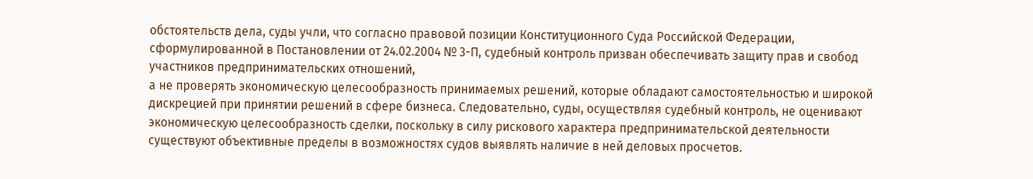обстоятельств дела, суды учли, что согласно правовой позиции Конституционного Суда Российской Федерации, сформулированной в Постановлении от 24.02.2004 № 3-П, судебный контроль призван обеспечивать защиту прав и свобод участников предпринимательских отношений,
а не проверять экономическую целесообразность принимаемых решений, которые обладают самостоятельностью и широкой дискрецией при принятии решений в сфере бизнеса. Следовательно, суды, осуществляя судебный контроль, не оценивают экономическую целесообразность сделки, поскольку в силу рискового характера предпринимательской деятельности существуют объективные пределы в возможностях судов выявлять наличие в ней деловых просчетов.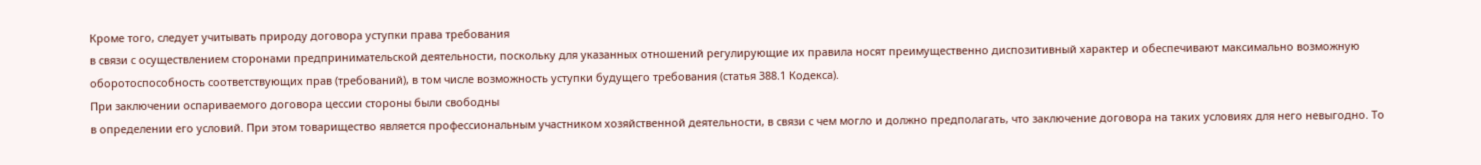Кроме того, следует учитывать природу договора уступки права требования
в связи с осуществлением сторонами предпринимательской деятельности, поскольку для указанных отношений регулирующие их правила носят преимущественно диспозитивный характер и обеспечивают максимально возможную оборотоспособность соответствующих прав (требований), в том числе возможность уступки будущего требования (статья 388.1 Кодекса).
При заключении оспариваемого договора цессии стороны были свободны
в определении его условий. При этом товарищество является профессиональным участником хозяйственной деятельности, в связи с чем могло и должно предполагать, что заключение договора на таких условиях для него невыгодно. То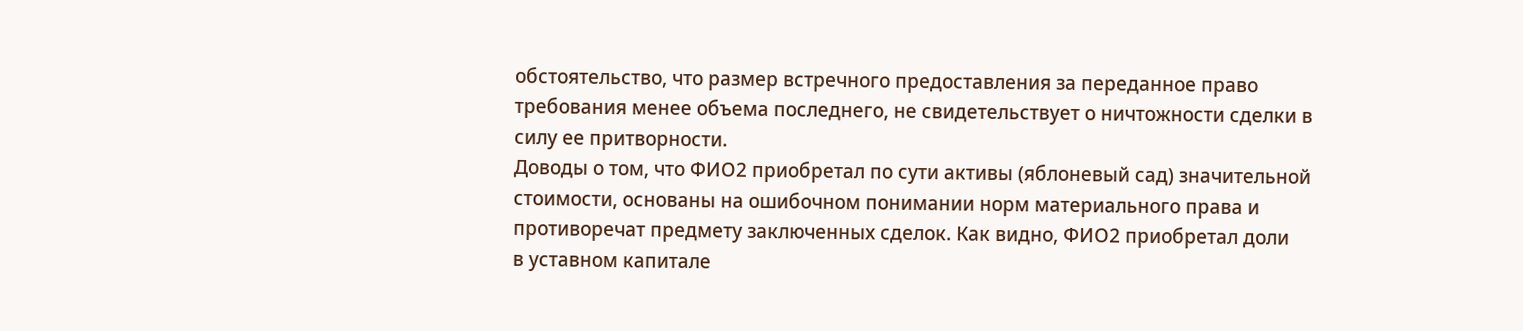обстоятельство, что размер встречного предоставления за переданное право требования менее объема последнего, не свидетельствует о ничтожности сделки в силу ее притворности.
Доводы о том, что ФИО2 приобретал по сути активы (яблоневый сад) значительной стоимости, основаны на ошибочном понимании норм материального права и противоречат предмету заключенных сделок. Как видно, ФИО2 приобретал доли
в уставном капитале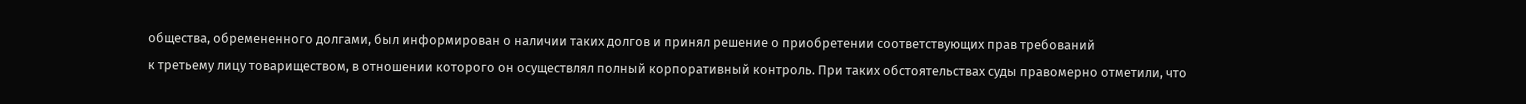общества, обремененного долгами, был информирован о наличии таких долгов и принял решение о приобретении соответствующих прав требований
к третьему лицу товариществом, в отношении которого он осуществлял полный корпоративный контроль. При таких обстоятельствах суды правомерно отметили, что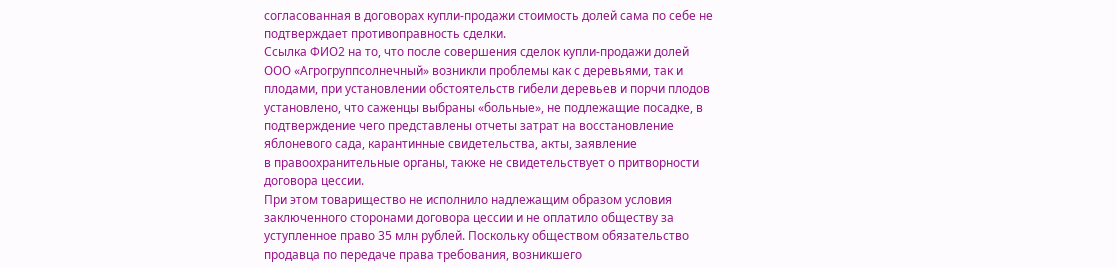согласованная в договорах купли-продажи стоимость долей сама по себе не подтверждает противоправность сделки.
Ссылка ФИО2 на то, что после совершения сделок купли-продажи долей ООО «Агрогруппсолнечный» возникли проблемы как с деревьями, так и плодами, при установлении обстоятельств гибели деревьев и порчи плодов установлено, что саженцы выбраны «больные», не подлежащие посадке, в подтверждение чего представлены отчеты затрат на восстановление яблоневого сада, карантинные свидетельства, акты, заявление
в правоохранительные органы, также не свидетельствует о притворности договора цессии.
При этом товарищество не исполнило надлежащим образом условия заключенного сторонами договора цессии и не оплатило обществу за уступленное право 35 млн рублей. Поскольку обществом обязательство продавца по передаче права требования, возникшего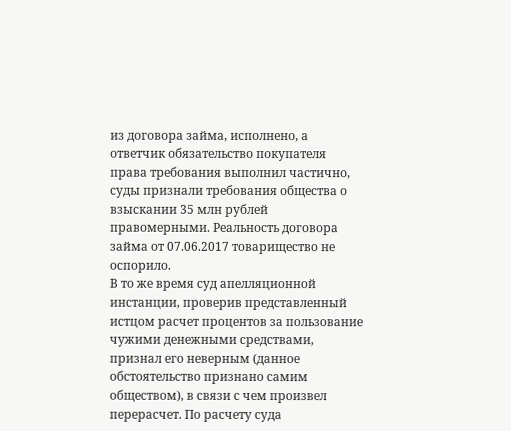из договора займа, исполнено, а ответчик обязательство покупателя права требования выполнил частично, суды признали требования общества о взыскании 35 млн рублей правомерными. Реальность договора займа от 07.06.2017 товарищество не оспорило.
В то же время суд апелляционной инстанции, проверив представленный истцом расчет процентов за пользование чужими денежными средствами, признал его неверным (данное обстоятельство признано самим обществом), в связи с чем произвел перерасчет. По расчету суда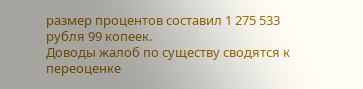размер процентов составил 1 275 533 рубля 99 копеек.
Доводы жалоб по существу сводятся к переоценке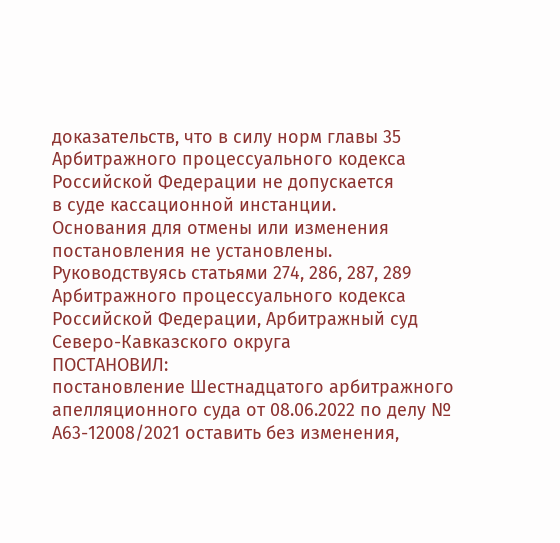доказательств, что в силу норм главы 35 Арбитражного процессуального кодекса Российской Федерации не допускается
в суде кассационной инстанции.
Основания для отмены или изменения постановления не установлены.
Руководствуясь статьями 274, 286, 287, 289 Арбитражного процессуального кодекса Российской Федерации, Арбитражный суд Северо-Кавказского округа
ПОСТАНОВИЛ:
постановление Шестнадцатого арбитражного апелляционного суда от 08.06.2022 по делу № А63-12008/2021 оставить без изменения,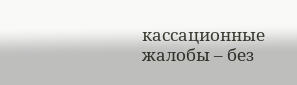кассационные жалобы – без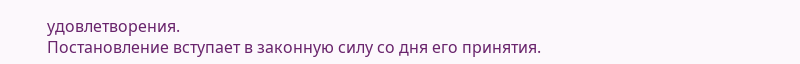удовлетворения.
Постановление вступает в законную силу со дня его принятия.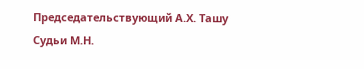Председательствующий А.Х. Ташу
Судьи М.Н.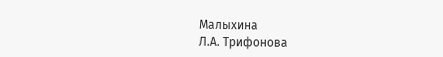Малыхина
Л.А. Трифонова